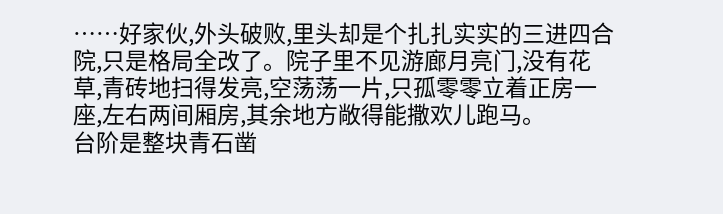……好家伙,外头破败,里头却是个扎扎实实的三进四合院,只是格局全改了。院子里不见游廊月亮门,没有花草,青砖地扫得发亮,空荡荡一片,只孤零零立着正房一座,左右两间厢房,其余地方敞得能撒欢儿跑马。
台阶是整块青石凿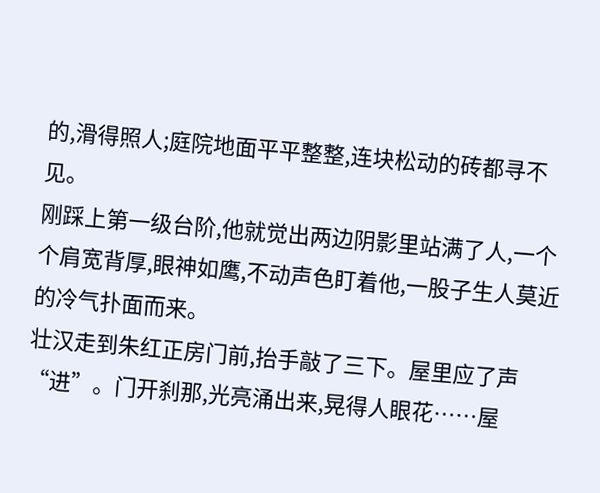的,滑得照人;庭院地面平平整整,连块松动的砖都寻不见。
刚踩上第一级台阶,他就觉出两边阴影里站满了人,一个个肩宽背厚,眼神如鹰,不动声色盯着他,一股子生人莫近的冷气扑面而来。
壮汉走到朱红正房门前,抬手敲了三下。屋里应了声“进”。门开刹那,光亮涌出来,晃得人眼花……屋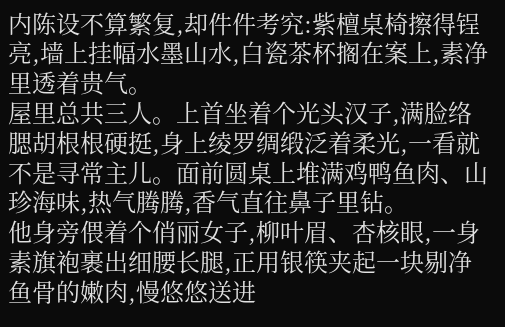内陈设不算繁复,却件件考究:紫檀桌椅擦得锃亮,墙上挂幅水墨山水,白瓷茶杯搁在案上,素净里透着贵气。
屋里总共三人。上首坐着个光头汉子,满脸络腮胡根根硬挺,身上绫罗绸缎泛着柔光,一看就不是寻常主儿。面前圆桌上堆满鸡鸭鱼肉、山珍海味,热气腾腾,香气直往鼻子里钻。
他身旁偎着个俏丽女子,柳叶眉、杏核眼,一身素旗袍裹出细腰长腿,正用银筷夹起一块剔净鱼骨的嫩肉,慢悠悠送进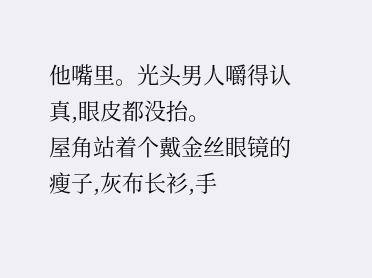他嘴里。光头男人嚼得认真,眼皮都没抬。
屋角站着个戴金丝眼镜的瘦子,灰布长衫,手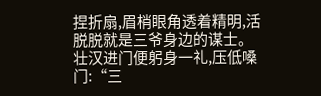捏折扇,眉梢眼角透着精明,活脱脱就是三爷身边的谋士。
壮汉进门便躬身一礼,压低嗓门:“三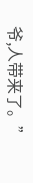爷,人带来了。”